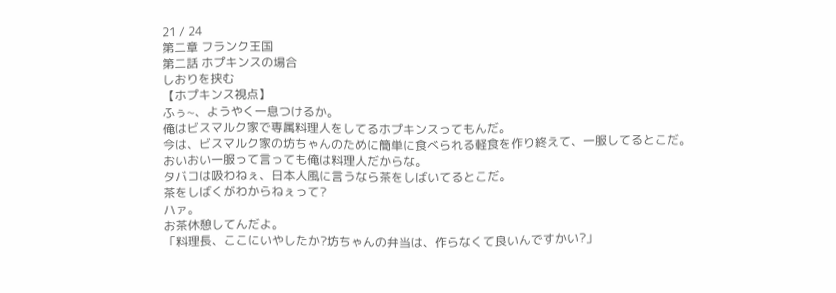21 / 24
第二章 フランク王国
第二話 ホプキンスの場合
しおりを挟む
【ホプキンス視点】
ふぅ~、ようやく一息つけるか。
俺はビスマルク家で専属料理人をしてるホプキンスってもんだ。
今は、ビスマルク家の坊ちゃんのために簡単に食べられる軽食を作り終えて、一服してるとこだ。
おいおい一服って言っても俺は料理人だからな。
タバコは吸わねぇ、日本人風に言うなら茶をしばいてるとこだ。
茶をしばくがわからねぇって?
ハァ。
お茶休憩してんだよ。
「料理長、ここにいやしたか?坊ちゃんの弁当は、作らなくて良いんですかい?」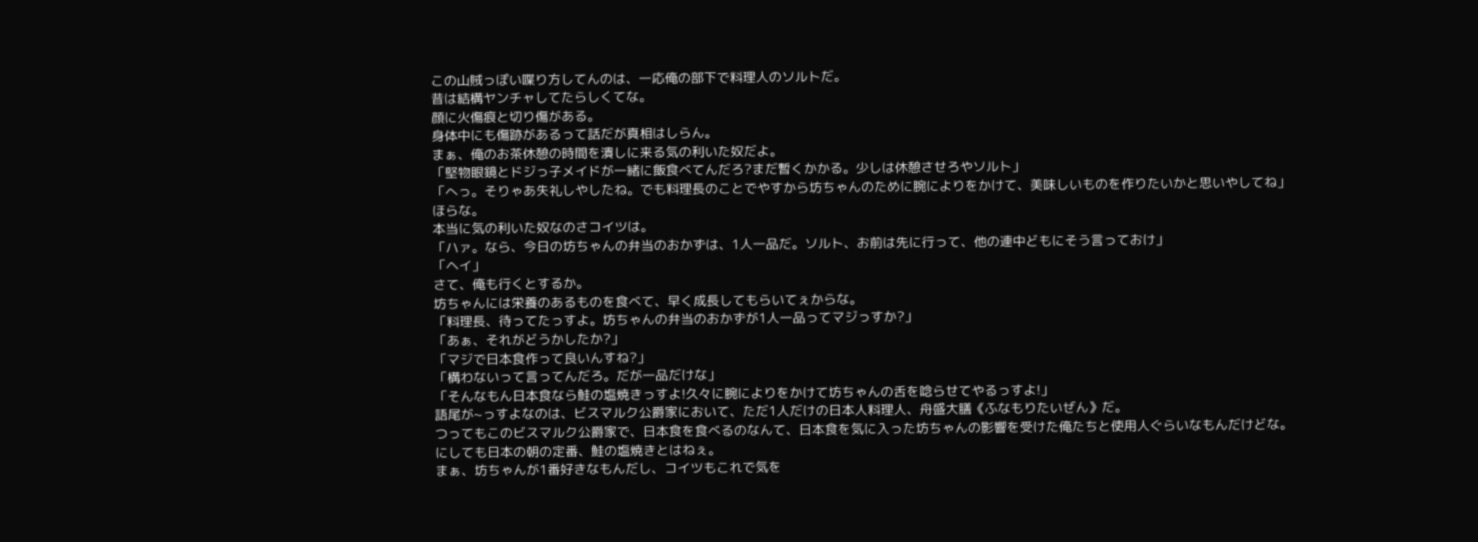この山賊っぽい喋り方してんのは、一応俺の部下で料理人のソルトだ。
昔は結構ヤンチャしてたらしくてな。
顔に火傷痕と切り傷がある。
身体中にも傷跡があるって話だが真相はしらん。
まぁ、俺のお茶休憩の時間を潰しに来る気の利いた奴だよ。
「堅物眼鏡とドジっ子メイドが一緒に飯食べてんだろ?まだ暫くかかる。少しは休憩させろやソルト」
「へっ。そりゃあ失礼しやしたね。でも料理長のことでやすから坊ちゃんのために腕によりをかけて、美味しいものを作りたいかと思いやしてね」
ほらな。
本当に気の利いた奴なのさコイツは。
「ハァ。なら、今日の坊ちゃんの弁当のおかずは、1人一品だ。ソルト、お前は先に行って、他の連中どもにそう言っておけ」
「ヘイ」
さて、俺も行くとするか。
坊ちゃんには栄養のあるものを食べて、早く成長してもらいてぇからな。
「料理長、待ってたっすよ。坊ちゃんの弁当のおかずが1人一品ってマジっすか?」
「あぁ、それがどうかしたか?」
「マジで日本食作って良いんすね?」
「構わないって言ってんだろ。だが一品だけな」
「そんなもん日本食なら鮭の塩焼きっすよ!久々に腕によりをかけて坊ちゃんの舌を唸らせてやるっすよ!」
語尾が~っすよなのは、ビスマルク公爵家において、ただ1人だけの日本人料理人、舟盛大膳《ふなもりたいぜん》だ。
つってもこのビスマルク公爵家で、日本食を食べるのなんて、日本食を気に入った坊ちゃんの影響を受けた俺たちと使用人ぐらいなもんだけどな。
にしても日本の朝の定番、鮭の塩焼きとはねぇ。
まぁ、坊ちゃんが1番好きなもんだし、コイツもこれで気を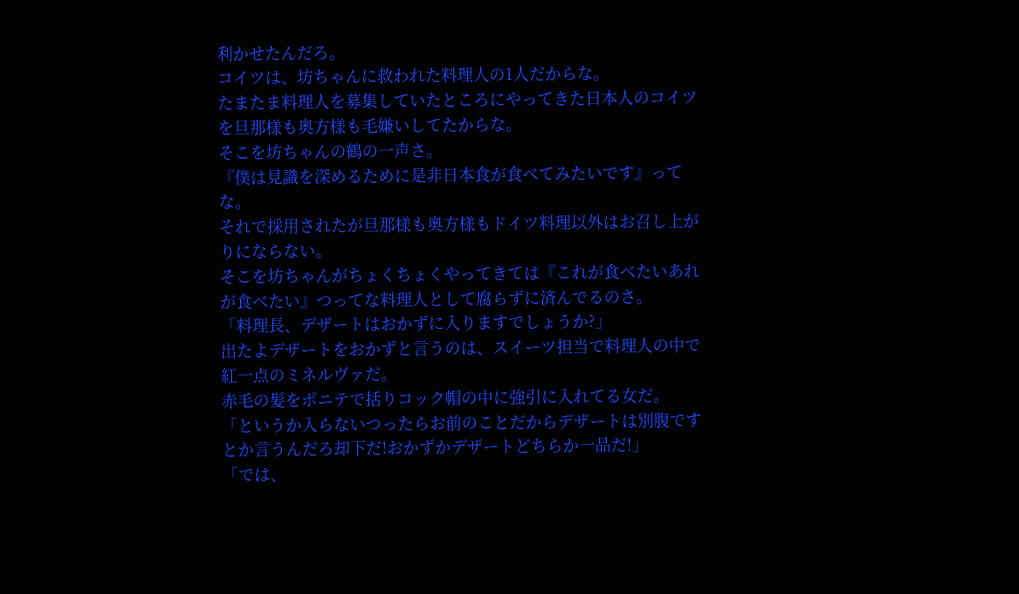利かせたんだろ。
コイツは、坊ちゃんに救われた料理人の1人だからな。
たまたま料理人を募集していたところにやってきた日本人のコイツを旦那様も奥方様も毛嫌いしてたからな。
そこを坊ちゃんの鶴の一声さ。
『僕は見識を深めるために是非日本食が食べてみたいです』ってな。
それで採用されたが旦那様も奥方様もドイツ料理以外はお召し上がりにならない。
そこを坊ちゃんがちょくちょくやってきては『これが食べたいあれが食べたい』つってな料理人として腐らずに済んでるのさ。
「料理長、デザートはおかずに入りますでしょうか?」
出たよデザートをおかずと言うのは、スイーツ担当で料理人の中で紅一点のミネルヴァだ。
赤毛の髪をポニテで括りコック帽の中に強引に入れてる女だ。
「というか入らないつったらお前のことだからデザートは別腹ですとか言うんだろ却下だ!おかずかデザートどちらか一品だ!」
「では、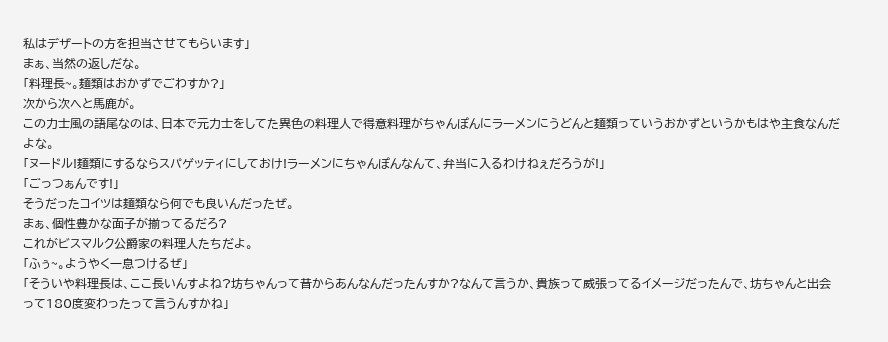私はデザートの方を担当させてもらいます」
まぁ、当然の返しだな。
「料理長~。麺類はおかずでごわすか?」
次から次へと馬鹿が。
この力士風の語尾なのは、日本で元力士をしてた異色の料理人で得意料理がちゃんぽんにラーメンにうどんと麺類っていうおかずというかもはや主食なんだよな。
「ヌードル!麺類にするならスパゲッティにしておけ!ラーメンにちゃんぽんなんて、弁当に入るわけねぇだろうが!」
「ごっつぁんです!」
そうだったコイツは麺類なら何でも良いんだったぜ。
まぁ、個性豊かな面子が揃ってるだろ?
これがビスマルク公爵家の料理人たちだよ。
「ふぅ~。ようやく一息つけるぜ」
「そういや料理長は、ここ長いんすよね?坊ちゃんって昔からあんなんだったんすか?なんて言うか、貴族って威張ってるイメージだったんで、坊ちゃんと出会って180度変わったって言うんすかね」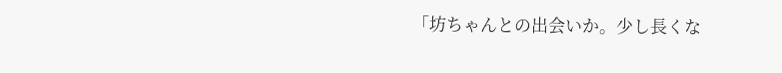「坊ちゃんとの出会いか。少し長くな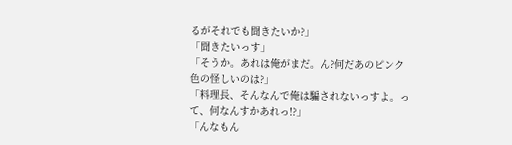るがそれでも聞きたいか?」
「聞きたいっす」
「そうか。あれは俺がまだ。ん?何だあのピンク色の怪しいのは?」
「料理長、そんなんで俺は騙されないっすよ。って、何なんすかあれっ!?」
「んなもん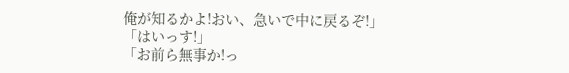俺が知るかよ!おい、急いで中に戻るぞ!」
「はいっす!」
「お前ら無事か!っ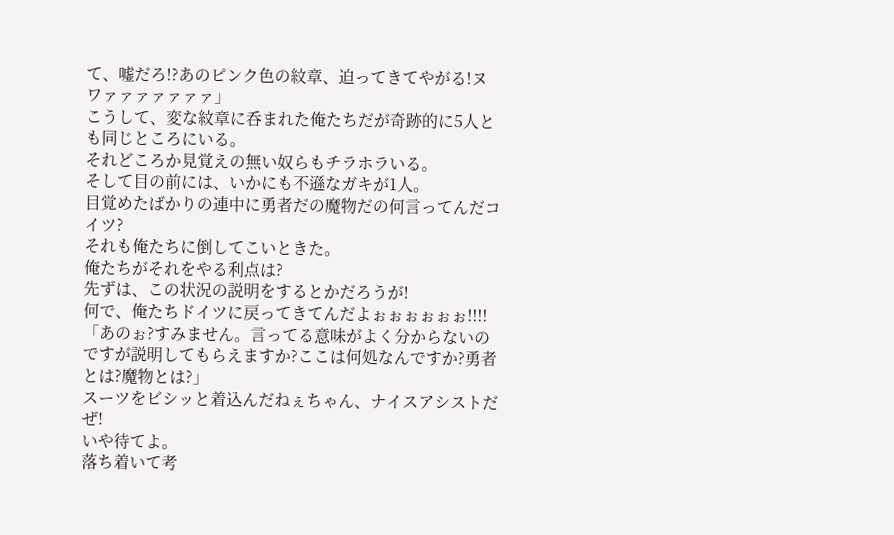て、嘘だろ!?あのピンク色の紋章、迫ってきてやがる!ヌワァァァァァァァ」
こうして、変な紋章に呑まれた俺たちだが奇跡的に5人とも同じところにいる。
それどころか見覚えの無い奴らもチラホラいる。
そして目の前には、いかにも不遜なガキが1人。
目覚めたばかりの連中に勇者だの魔物だの何言ってんだコイツ?
それも俺たちに倒してこいときた。
俺たちがそれをやる利点は?
先ずは、この状況の説明をするとかだろうが!
何で、俺たちドイツに戻ってきてんだよぉぉぉぉぉぉ!!!!
「あのぉ?すみません。言ってる意味がよく分からないのですが説明してもらえますか?ここは何処なんですか?勇者とは?魔物とは?」
スーツをビシッと着込んだねぇちゃん、ナイスアシストだぜ!
いや待てよ。
落ち着いて考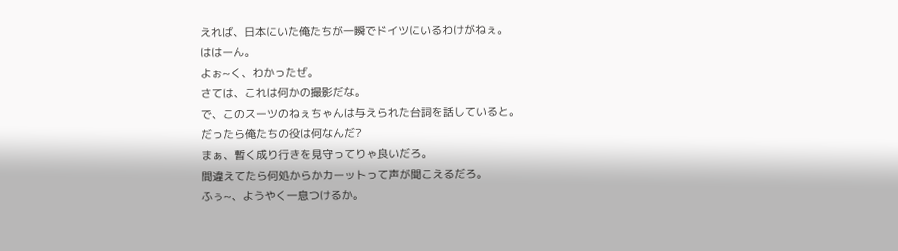えれば、日本にいた俺たちが一瞬でドイツにいるわけがねぇ。
ははーん。
よぉ~く、わかったぜ。
さては、これは何かの撮影だな。
で、このスーツのねぇちゃんは与えられた台詞を話していると。
だったら俺たちの役は何なんだ?
まぁ、暫く成り行きを見守ってりゃ良いだろ。
間違えてたら何処からかカーットって声が聞こえるだろ。
ふぅ~、ようやく一息つけるか。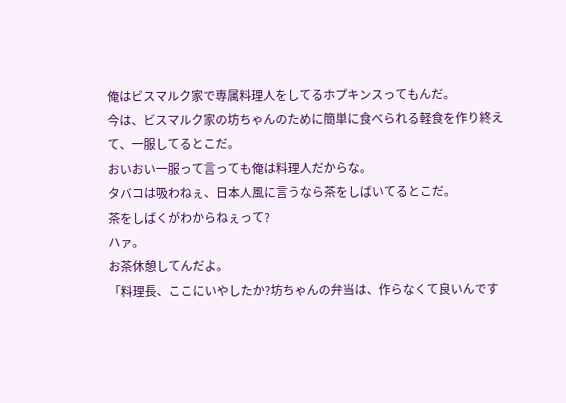俺はビスマルク家で専属料理人をしてるホプキンスってもんだ。
今は、ビスマルク家の坊ちゃんのために簡単に食べられる軽食を作り終えて、一服してるとこだ。
おいおい一服って言っても俺は料理人だからな。
タバコは吸わねぇ、日本人風に言うなら茶をしばいてるとこだ。
茶をしばくがわからねぇって?
ハァ。
お茶休憩してんだよ。
「料理長、ここにいやしたか?坊ちゃんの弁当は、作らなくて良いんです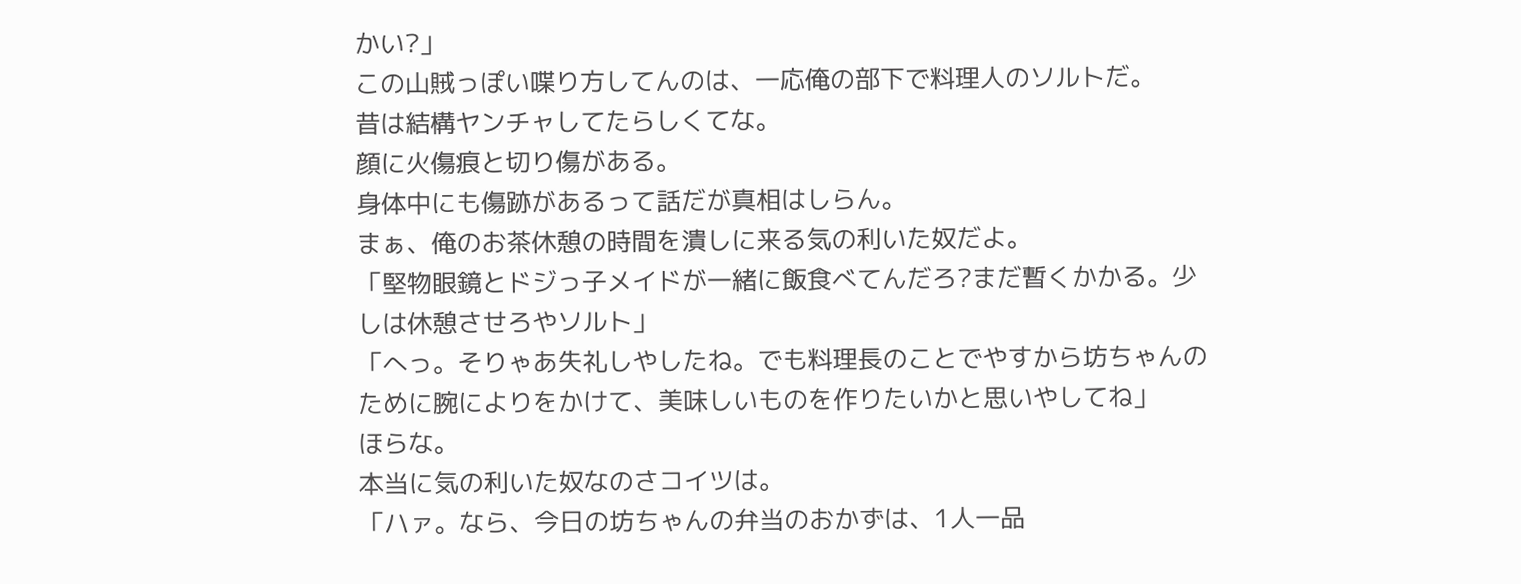かい?」
この山賊っぽい喋り方してんのは、一応俺の部下で料理人のソルトだ。
昔は結構ヤンチャしてたらしくてな。
顔に火傷痕と切り傷がある。
身体中にも傷跡があるって話だが真相はしらん。
まぁ、俺のお茶休憩の時間を潰しに来る気の利いた奴だよ。
「堅物眼鏡とドジっ子メイドが一緒に飯食べてんだろ?まだ暫くかかる。少しは休憩させろやソルト」
「へっ。そりゃあ失礼しやしたね。でも料理長のことでやすから坊ちゃんのために腕によりをかけて、美味しいものを作りたいかと思いやしてね」
ほらな。
本当に気の利いた奴なのさコイツは。
「ハァ。なら、今日の坊ちゃんの弁当のおかずは、1人一品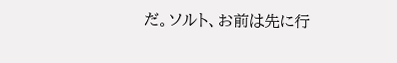だ。ソルト、お前は先に行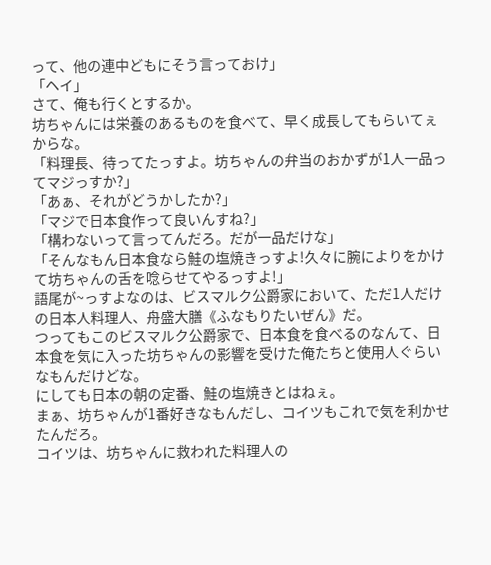って、他の連中どもにそう言っておけ」
「ヘイ」
さて、俺も行くとするか。
坊ちゃんには栄養のあるものを食べて、早く成長してもらいてぇからな。
「料理長、待ってたっすよ。坊ちゃんの弁当のおかずが1人一品ってマジっすか?」
「あぁ、それがどうかしたか?」
「マジで日本食作って良いんすね?」
「構わないって言ってんだろ。だが一品だけな」
「そんなもん日本食なら鮭の塩焼きっすよ!久々に腕によりをかけて坊ちゃんの舌を唸らせてやるっすよ!」
語尾が~っすよなのは、ビスマルク公爵家において、ただ1人だけの日本人料理人、舟盛大膳《ふなもりたいぜん》だ。
つってもこのビスマルク公爵家で、日本食を食べるのなんて、日本食を気に入った坊ちゃんの影響を受けた俺たちと使用人ぐらいなもんだけどな。
にしても日本の朝の定番、鮭の塩焼きとはねぇ。
まぁ、坊ちゃんが1番好きなもんだし、コイツもこれで気を利かせたんだろ。
コイツは、坊ちゃんに救われた料理人の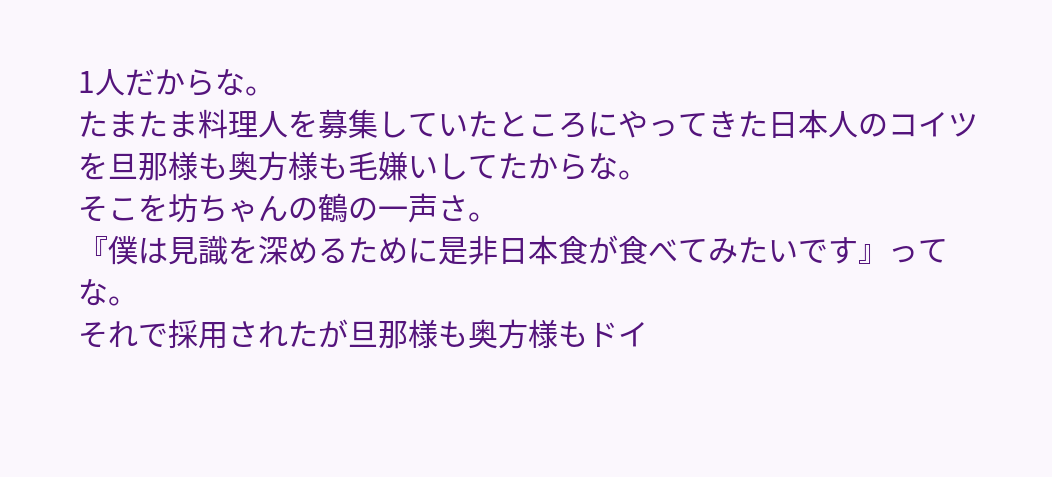1人だからな。
たまたま料理人を募集していたところにやってきた日本人のコイツを旦那様も奥方様も毛嫌いしてたからな。
そこを坊ちゃんの鶴の一声さ。
『僕は見識を深めるために是非日本食が食べてみたいです』ってな。
それで採用されたが旦那様も奥方様もドイ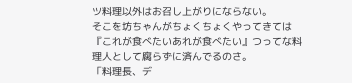ツ料理以外はお召し上がりにならない。
そこを坊ちゃんがちょくちょくやってきては『これが食べたいあれが食べたい』つってな料理人として腐らずに済んでるのさ。
「料理長、デ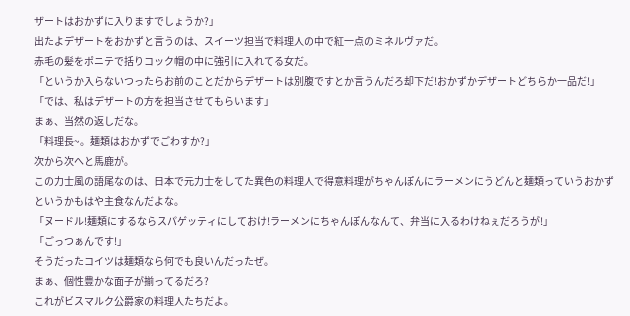ザートはおかずに入りますでしょうか?」
出たよデザートをおかずと言うのは、スイーツ担当で料理人の中で紅一点のミネルヴァだ。
赤毛の髪をポニテで括りコック帽の中に強引に入れてる女だ。
「というか入らないつったらお前のことだからデザートは別腹ですとか言うんだろ却下だ!おかずかデザートどちらか一品だ!」
「では、私はデザートの方を担当させてもらいます」
まぁ、当然の返しだな。
「料理長~。麺類はおかずでごわすか?」
次から次へと馬鹿が。
この力士風の語尾なのは、日本で元力士をしてた異色の料理人で得意料理がちゃんぽんにラーメンにうどんと麺類っていうおかずというかもはや主食なんだよな。
「ヌードル!麺類にするならスパゲッティにしておけ!ラーメンにちゃんぽんなんて、弁当に入るわけねぇだろうが!」
「ごっつぁんです!」
そうだったコイツは麺類なら何でも良いんだったぜ。
まぁ、個性豊かな面子が揃ってるだろ?
これがビスマルク公爵家の料理人たちだよ。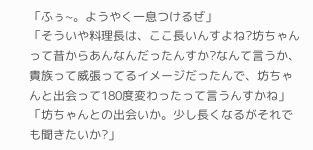「ふぅ~。ようやく一息つけるぜ」
「そういや料理長は、ここ長いんすよね?坊ちゃんって昔からあんなんだったんすか?なんて言うか、貴族って威張ってるイメージだったんで、坊ちゃんと出会って180度変わったって言うんすかね」
「坊ちゃんとの出会いか。少し長くなるがそれでも聞きたいか?」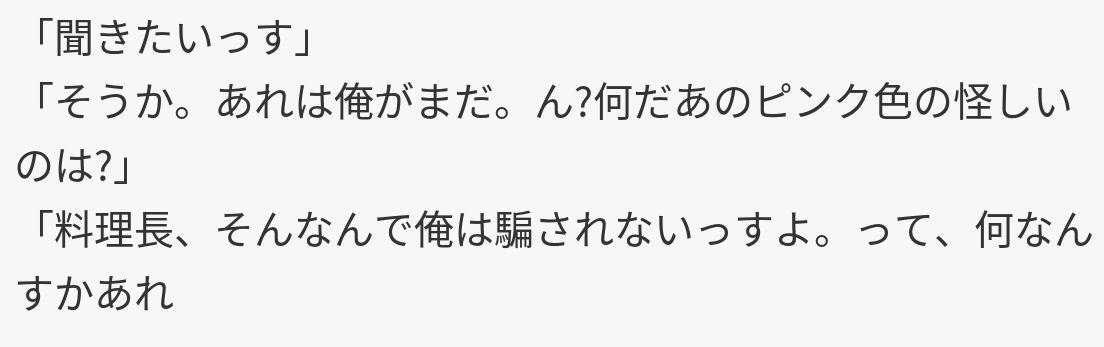「聞きたいっす」
「そうか。あれは俺がまだ。ん?何だあのピンク色の怪しいのは?」
「料理長、そんなんで俺は騙されないっすよ。って、何なんすかあれ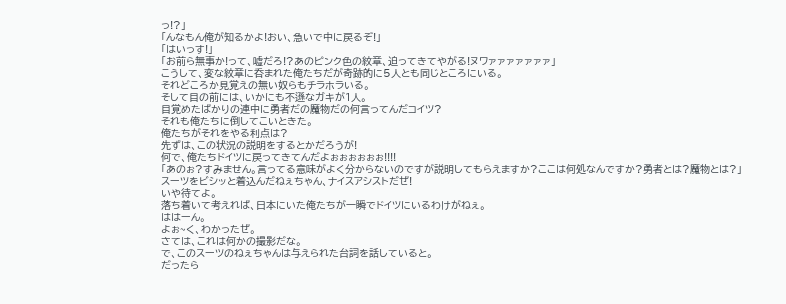っ!?」
「んなもん俺が知るかよ!おい、急いで中に戻るぞ!」
「はいっす!」
「お前ら無事か!って、嘘だろ!?あのピンク色の紋章、迫ってきてやがる!ヌワァァァァァァァ」
こうして、変な紋章に呑まれた俺たちだが奇跡的に5人とも同じところにいる。
それどころか見覚えの無い奴らもチラホラいる。
そして目の前には、いかにも不遜なガキが1人。
目覚めたばかりの連中に勇者だの魔物だの何言ってんだコイツ?
それも俺たちに倒してこいときた。
俺たちがそれをやる利点は?
先ずは、この状況の説明をするとかだろうが!
何で、俺たちドイツに戻ってきてんだよぉぉぉぉぉぉ!!!!
「あのぉ?すみません。言ってる意味がよく分からないのですが説明してもらえますか?ここは何処なんですか?勇者とは?魔物とは?」
スーツをビシッと着込んだねぇちゃん、ナイスアシストだぜ!
いや待てよ。
落ち着いて考えれば、日本にいた俺たちが一瞬でドイツにいるわけがねぇ。
ははーん。
よぉ~く、わかったぜ。
さては、これは何かの撮影だな。
で、このスーツのねぇちゃんは与えられた台詞を話していると。
だったら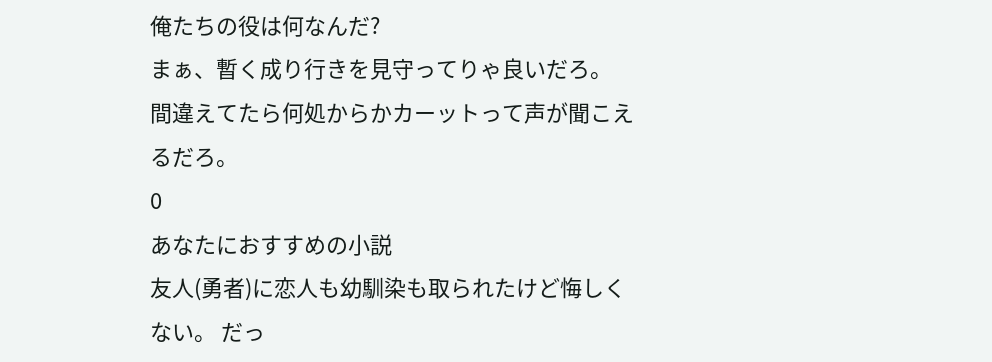俺たちの役は何なんだ?
まぁ、暫く成り行きを見守ってりゃ良いだろ。
間違えてたら何処からかカーットって声が聞こえるだろ。
0
あなたにおすすめの小説
友人(勇者)に恋人も幼馴染も取られたけど悔しくない。 だっ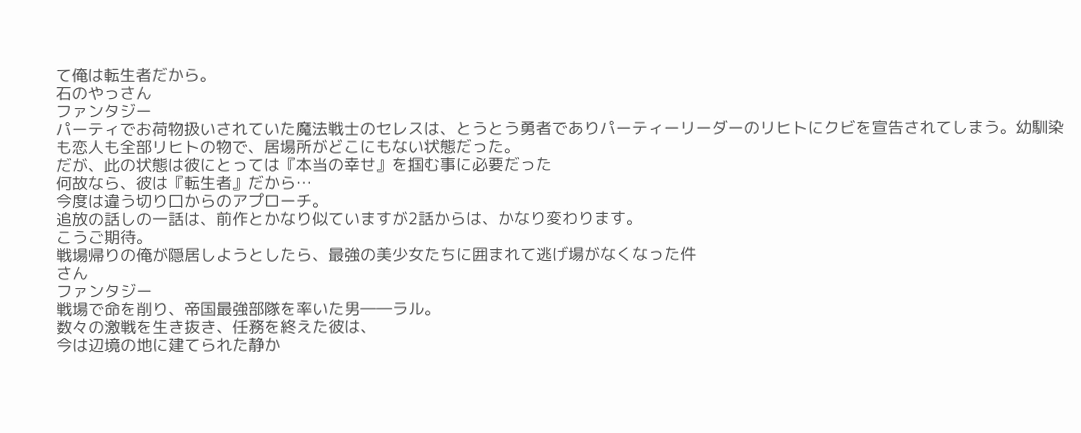て俺は転生者だから。
石のやっさん
ファンタジー
パーティでお荷物扱いされていた魔法戦士のセレスは、とうとう勇者でありパーティーリーダーのリヒトにクビを宣告されてしまう。幼馴染も恋人も全部リヒトの物で、居場所がどこにもない状態だった。
だが、此の状態は彼にとっては『本当の幸せ』を掴む事に必要だった
何故なら、彼は『転生者』だから…
今度は違う切り口からのアプローチ。
追放の話しの一話は、前作とかなり似ていますが2話からは、かなり変わります。
こうご期待。
戦場帰りの俺が隠居しようとしたら、最強の美少女たちに囲まれて逃げ場がなくなった件
さん
ファンタジー
戦場で命を削り、帝国最強部隊を率いた男――ラル。
数々の激戦を生き抜き、任務を終えた彼は、
今は辺境の地に建てられた静か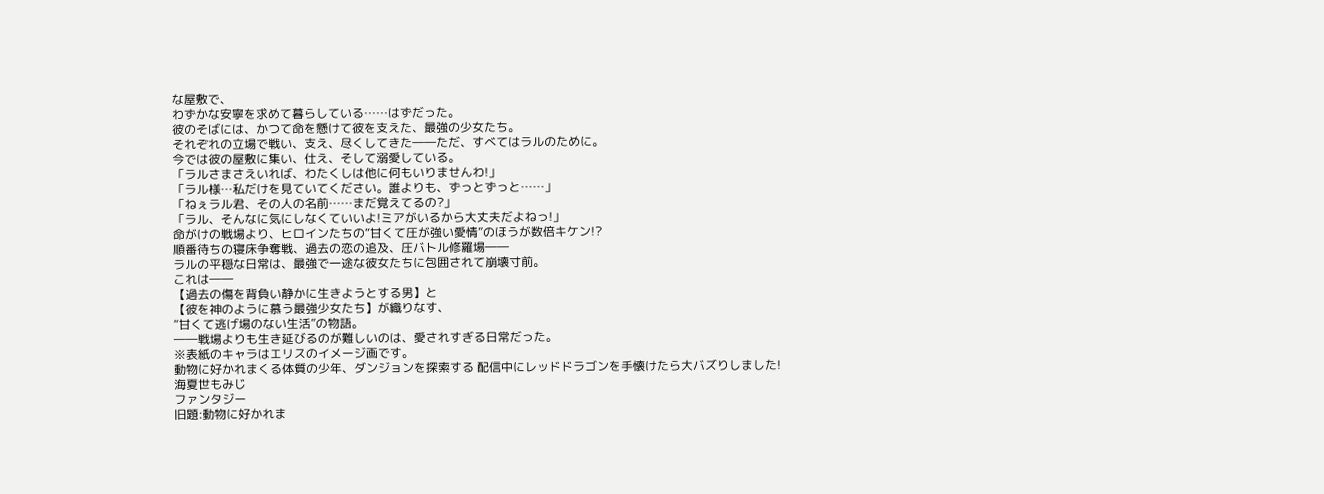な屋敷で、
わずかな安寧を求めて暮らしている……はずだった。
彼のそばには、かつて命を懸けて彼を支えた、最強の少女たち。
それぞれの立場で戦い、支え、尽くしてきた――ただ、すべてはラルのために。
今では彼の屋敷に集い、仕え、そして溺愛している。
「ラルさまさえいれば、わたくしは他に何もいりませんわ!」
「ラル様…私だけを見ていてください。誰よりも、ずっとずっと……」
「ねぇラル君、その人の名前……まだ覚えてるの?」
「ラル、そんなに気にしなくていいよ!ミアがいるから大丈夫だよねっ!」
命がけの戦場より、ヒロインたちの“甘くて圧が強い愛情”のほうが数倍キケン!?
順番待ちの寝床争奪戦、過去の恋の追及、圧バトル修羅場――
ラルの平穏な日常は、最強で一途な彼女たちに包囲されて崩壊寸前。
これは――
【過去の傷を背負い静かに生きようとする男】と
【彼を神のように慕う最強少女たち】が織りなす、
“甘くて逃げ場のない生活”の物語。
――戦場よりも生き延びるのが難しいのは、愛されすぎる日常だった。
※表紙のキャラはエリスのイメージ画です。
動物に好かれまくる体質の少年、ダンジョンを探索する 配信中にレッドドラゴンを手懐けたら大バズりしました!
海夏世もみじ
ファンタジー
旧題:動物に好かれま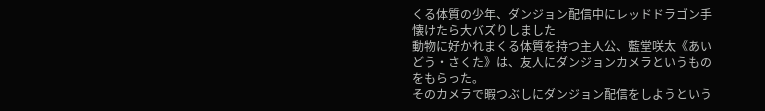くる体質の少年、ダンジョン配信中にレッドドラゴン手懐けたら大バズりしました
動物に好かれまくる体質を持つ主人公、藍堂咲太《あいどう・さくた》は、友人にダンジョンカメラというものをもらった。
そのカメラで暇つぶしにダンジョン配信をしようという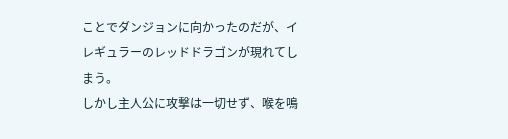ことでダンジョンに向かったのだが、イレギュラーのレッドドラゴンが現れてしまう。
しかし主人公に攻撃は一切せず、喉を鳴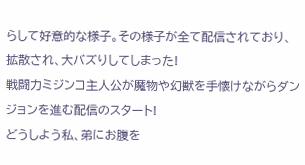らして好意的な様子。その様子が全て配信されており、拡散され、大バズりしてしまった!
戦闘力ミジンコ主人公が魔物や幻獣を手懐けながらダンジョンを進む配信のスタート!
どうしよう私、弟にお腹を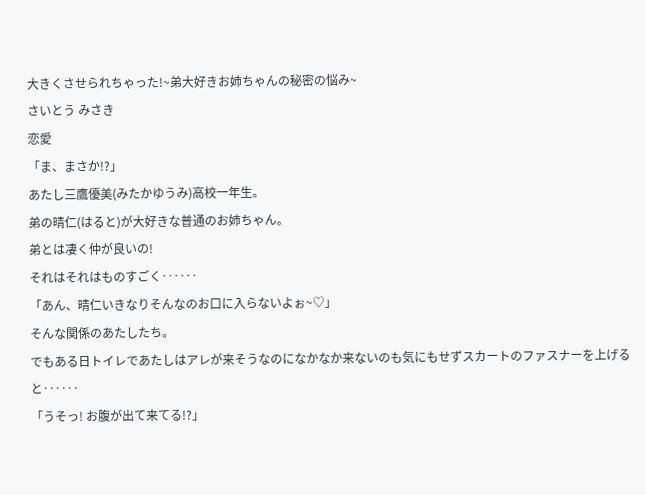大きくさせられちゃった!~弟大好きお姉ちゃんの秘密の悩み~
さいとう みさき
恋愛
「ま、まさか!?」
あたし三鷹優美(みたかゆうみ)高校一年生。
弟の晴仁(はると)が大好きな普通のお姉ちゃん。
弟とは凄く仲が良いの!
それはそれはものすごく‥‥‥
「あん、晴仁いきなりそんなのお口に入らないよぉ~♡」
そんな関係のあたしたち。
でもある日トイレであたしはアレが来そうなのになかなか来ないのも気にもせずスカートのファスナーを上げると‥‥‥
「うそっ! お腹が出て来てる!?」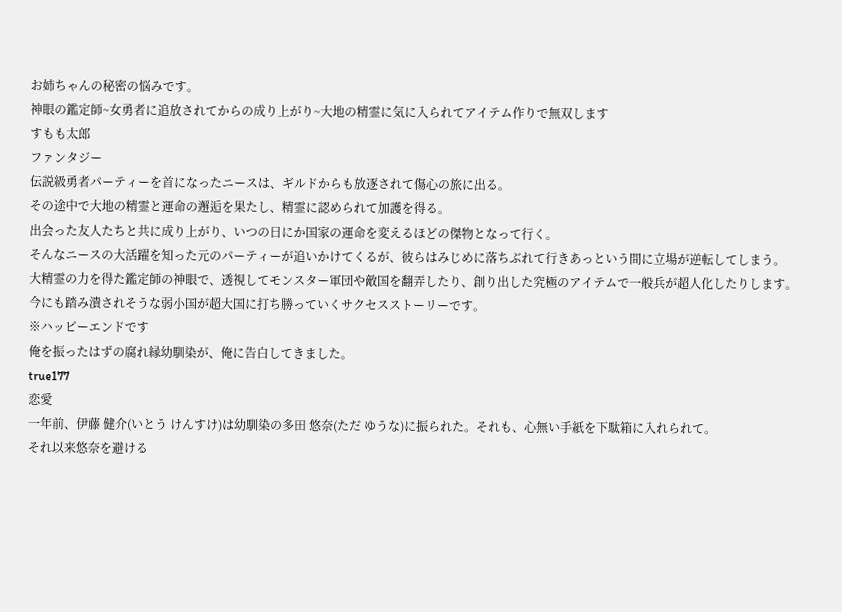お姉ちゃんの秘密の悩みです。
神眼の鑑定師~女勇者に追放されてからの成り上がり~大地の精霊に気に入られてアイテム作りで無双します
すもも太郎
ファンタジー
伝説級勇者パーティーを首になったニースは、ギルドからも放逐されて傷心の旅に出る。
その途中で大地の精霊と運命の邂逅を果たし、精霊に認められて加護を得る。
出会った友人たちと共に成り上がり、いつの日にか国家の運命を変えるほどの傑物となって行く。
そんなニースの大活躍を知った元のパーティーが追いかけてくるが、彼らはみじめに落ちぶれて行きあっという間に立場が逆転してしまう。
大精霊の力を得た鑑定師の神眼で、透視してモンスター軍団や敵国を翻弄したり、創り出した究極のアイテムで一般兵が超人化したりします。
今にも踏み潰されそうな弱小国が超大国に打ち勝っていくサクセスストーリーです。
※ハッピーエンドです
俺を振ったはずの腐れ縁幼馴染が、俺に告白してきました。
true177
恋愛
一年前、伊藤 健介(いとう けんすけ)は幼馴染の多田 悠奈(ただ ゆうな)に振られた。それも、心無い手紙を下駄箱に入れられて。
それ以来悠奈を避ける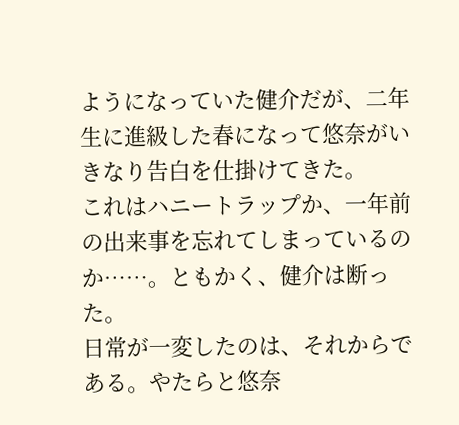ようになっていた健介だが、二年生に進級した春になって悠奈がいきなり告白を仕掛けてきた。
これはハニートラップか、一年前の出来事を忘れてしまっているのか……。ともかく、健介は断った。
日常が一変したのは、それからである。やたらと悠奈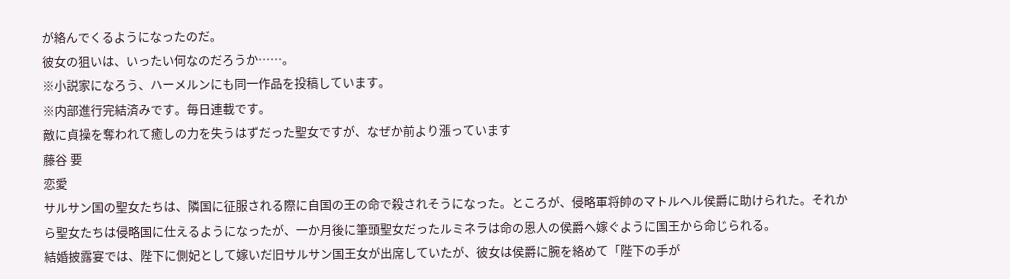が絡んでくるようになったのだ。
彼女の狙いは、いったい何なのだろうか……。
※小説家になろう、ハーメルンにも同一作品を投稿しています。
※内部進行完結済みです。毎日連載です。
敵に貞操を奪われて癒しの力を失うはずだった聖女ですが、なぜか前より漲っています
藤谷 要
恋愛
サルサン国の聖女たちは、隣国に征服される際に自国の王の命で殺されそうになった。ところが、侵略軍将帥のマトルヘル侯爵に助けられた。それから聖女たちは侵略国に仕えるようになったが、一か月後に筆頭聖女だったルミネラは命の恩人の侯爵へ嫁ぐように国王から命じられる。
結婚披露宴では、陛下に側妃として嫁いだ旧サルサン国王女が出席していたが、彼女は侯爵に腕を絡めて「陛下の手が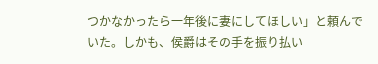つかなかったら一年後に妻にしてほしい」と頼んでいた。しかも、侯爵はその手を振り払い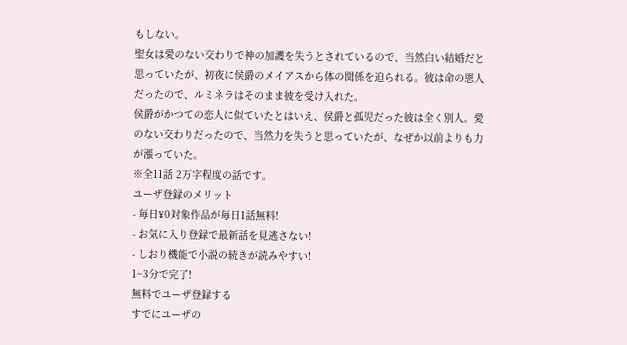もしない。
聖女は愛のない交わりで神の加護を失うとされているので、当然白い結婚だと思っていたが、初夜に侯爵のメイアスから体の関係を迫られる。彼は命の恩人だったので、ルミネラはそのまま彼を受け入れた。
侯爵がかつての恋人に似ていたとはいえ、侯爵と孤児だった彼は全く別人。愛のない交わりだったので、当然力を失うと思っていたが、なぜか以前よりも力が漲っていた。
※全11話 2万字程度の話です。
ユーザ登録のメリット
- 毎日¥0対象作品が毎日1話無料!
- お気に入り登録で最新話を見逃さない!
- しおり機能で小説の続きが読みやすい!
1~3分で完了!
無料でユーザ登録する
すでにユーザの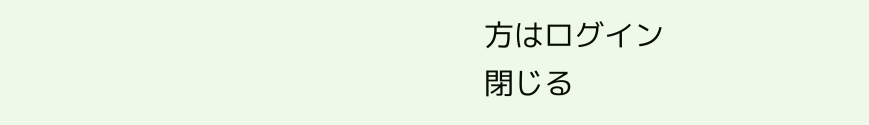方はログイン
閉じる